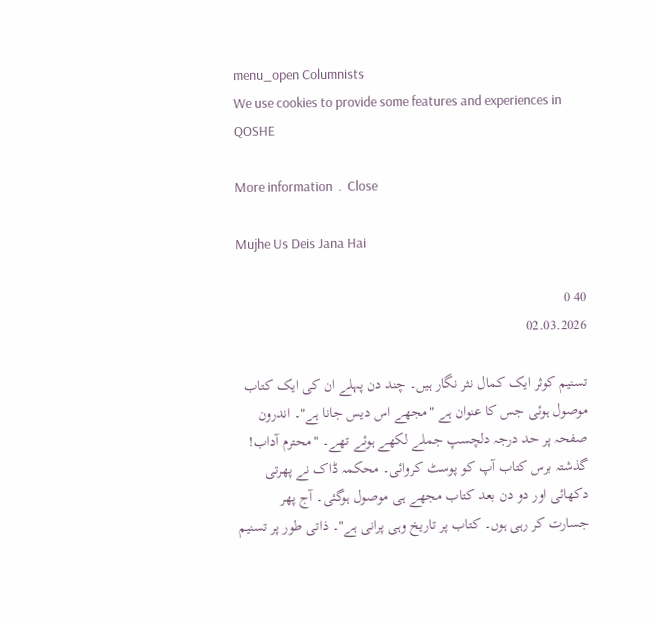menu_open Columnists
We use cookies to provide some features and experiences in QOSHE

More information  .  Close

Mujhe Us Deis Jana Hai

40 0
02.03.2026

تسنیم کوثر ایک کمال نثر نگار ہیں۔ چند دن پہلے ان کی ایک کتاب موصول ہوئی جس کا عنوان ہے "مجھے اس دیس جانا ہے"۔ اندرون صفحہ پر حد درجہ دلچسپ جملے لکھے ہوئے تھے۔ "محترم آداب! گذشتہ برس کتاب آپ کو پوسٹ کروائی۔ محکمہ ڈاک نے پھرتی دکھائی اور دو دن بعد کتاب مجھے ہی موصول ہوگئی۔ آج پھر جسارت کر رہی ہوں۔ کتاب پر تاریخ وہی پرانی ہے"۔ ذاتی طور پر تسنیم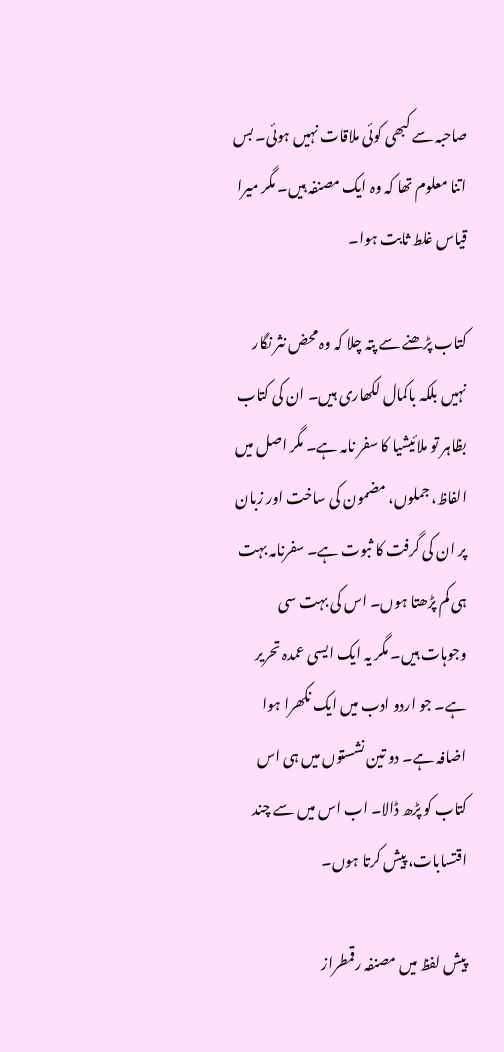صاحبہ سے کبھی کوئی ملاقات نہیں ہوئی۔ بس اتنا معلوم تھا کہ وہ ایک مصنفہ ہیں۔ مگر میرا قیاس غلط ثابت ہوا۔

کتاب پڑھنے سے پتہ چلا کہ وہ محض نثر نگار نہیں بلکہ باکمال لکھاری ہیں۔ ان کی کتاب بظاہر تو ملائیشیا کا سفر نامہ ہے۔ مگر اصل میں الفاظ، جملوں، مضمون کی ساخت اور زبان پر ان کی گرفت کا ثبوت ہے۔ سفرنامہ بہت ہی کم پڑھتا ہوں۔ اس کی بہت سی وجوہات ہیں۔ مگر یہ ایک ایسی عمدہ تحریر ہے۔ جو اردو ادب میں ایک نکھرا ہوا اضافہ ہے۔ دو تین نشستوں میں ہی اس کتاب کو پڑھ ڈالا۔ اب اس میں سے چند اقتسابات، پیش کرتا ہوں۔

پیش لفظ میں مصنفہ رقمطراز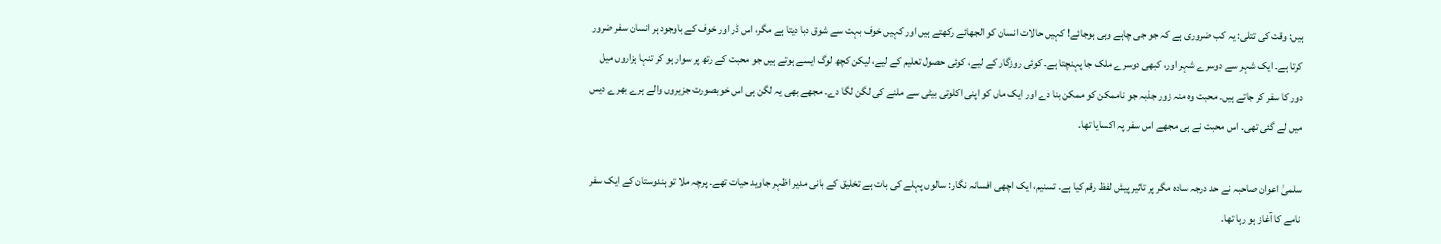ہیں: وقت کی تتلی: یہ کب ضروری ہے کہ جو جی چاہے وہی ہوجائے! کہیں حالات انسان کو الجھائے رکھتے ہیں اور کہیں خوف بہت سے شوق دبا دیتا ہے مگر، اس ڈر اور خوف کے باوجود ہر انسان سفر ضرور کرتا ہے۔ ایک شہر سے دوسرے شہر اور، کبھی دوسرے ملک جا پہنچتا ہے۔ کوئی روزگار کے لیے، کوئی حصول تعلیم کے لیے، لیکن کچھ لوگ ایسے ہوتے ہیں جو محبت کے رتھ پر سوار ہو کر تنہا ہزاروں میل دور کا سفر کر جاتے ہیں۔ محبت وہ منہ زور جذبہ جو ناممکن کو ممکن بنا دے اور ایک ماں کو اپنی اکلوتی بیٹی سے ملنے کی لگن لگا دے۔ مجھے بھی یہ لگن ہی اس خوبصورت جزیروں والے ہرے بھرے دیس میں لے گئی تھی۔ اس محبت نے ہی مجھے اس سفر پہ اکسایا تھا۔

سلمیٰ اعوان صاحبہ نے حد درجہ سادہ مگر پر تاثیر پیش لفظ رقم کیا ہے۔ تسنیم، ایک اچھی افسانہ نگار: سالوں پہلے کی بات ہے تخلیق کے بانی مدیر اظہر جاوید حیات تھے۔ پرچہ ملا تو ہندوستان کے ایک سفر نامے کا آغاز ہو رہا تھا۔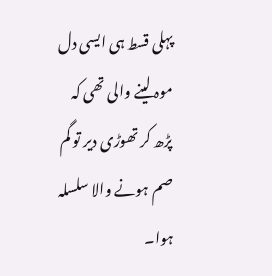پہلی قسط ہی ایسی دل موہ لینے والی تھی کہ پڑھ کر تھوڑی دیر تو گم صم ہونے والا سلسلہ ہوا۔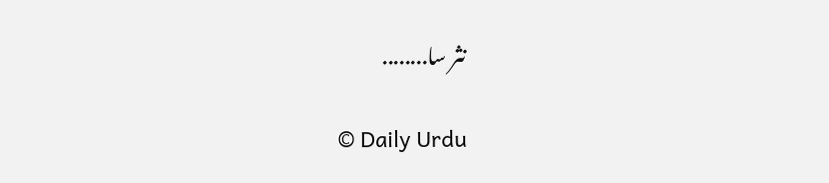نثر سا........

© Daily Urdu